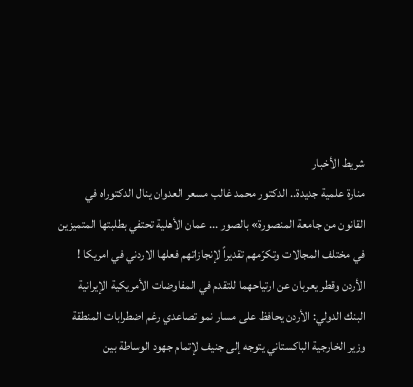شريط الأخبار
منارة علمية جديدة.. الدكتور محمد غالب مسعر العدوان ينال الدكتوراه في القانون من جامعة المنصورة» بالصور ... عمان الأهلية تحتفي بطلبتها المتميزين في مختلف المجالات وتكرّمهم تقديراً لإنجازاتهم فعلها الاردني في امريكا ! الأردن وقطر يعربان عن ارتياحهما للتقدم في المفاوضات الأمريكية الإيرانية البنك الدولي: الأردن يحافظ على مسار نمو تصاعدي رغم اضطرابات المنطقة وزير الخارجية الباكستاني يتوجه إلى جنيف لإتمام جهود الوساطة بين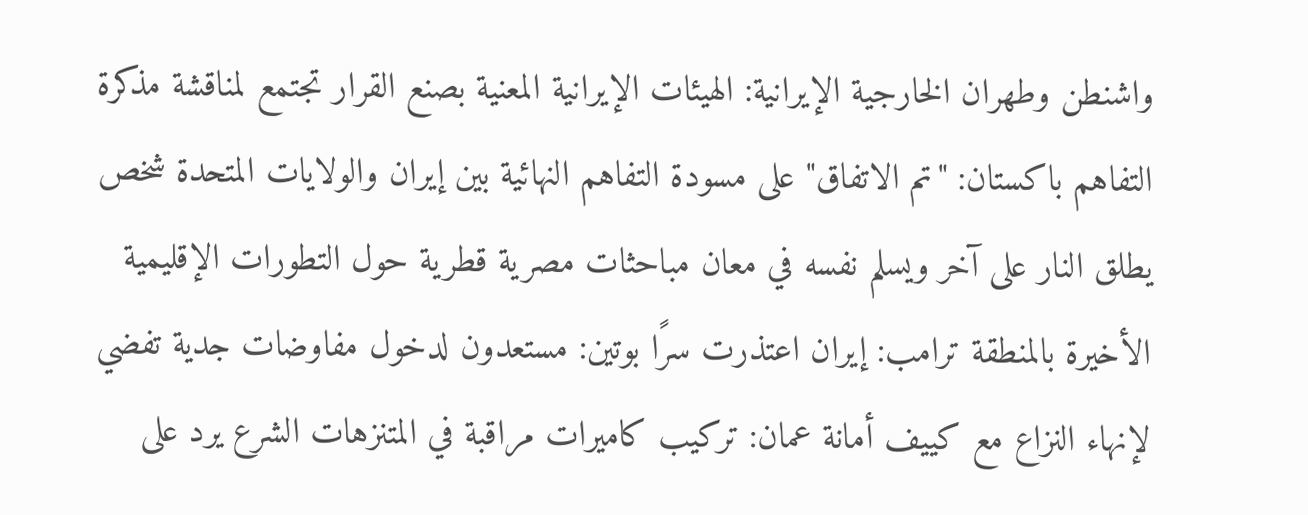واشنطن وطهران الخارجية الإيرانية: الهيئات الإيرانية المعنية بصنع القرار تجتمع لمناقشة مذكرة التفاهم باكستان: "تم الاتفاق" على مسودة التفاهم النهائية بين إيران والولايات المتحدة شخص يطلق النار على آخر ويسلم نفسه في معان مباحثات مصرية قطرية حول التطورات الإقليمية الأخيرة بالمنطقة ترامب: إيران اعتذرت سرًا بوتين: مستعدون لدخول مفاوضات جدية تفضي لإنهاء النزاع مع كييف أمانة عمان: تركيب كاميرات مراقبة في المتنزهات الشرع يرد على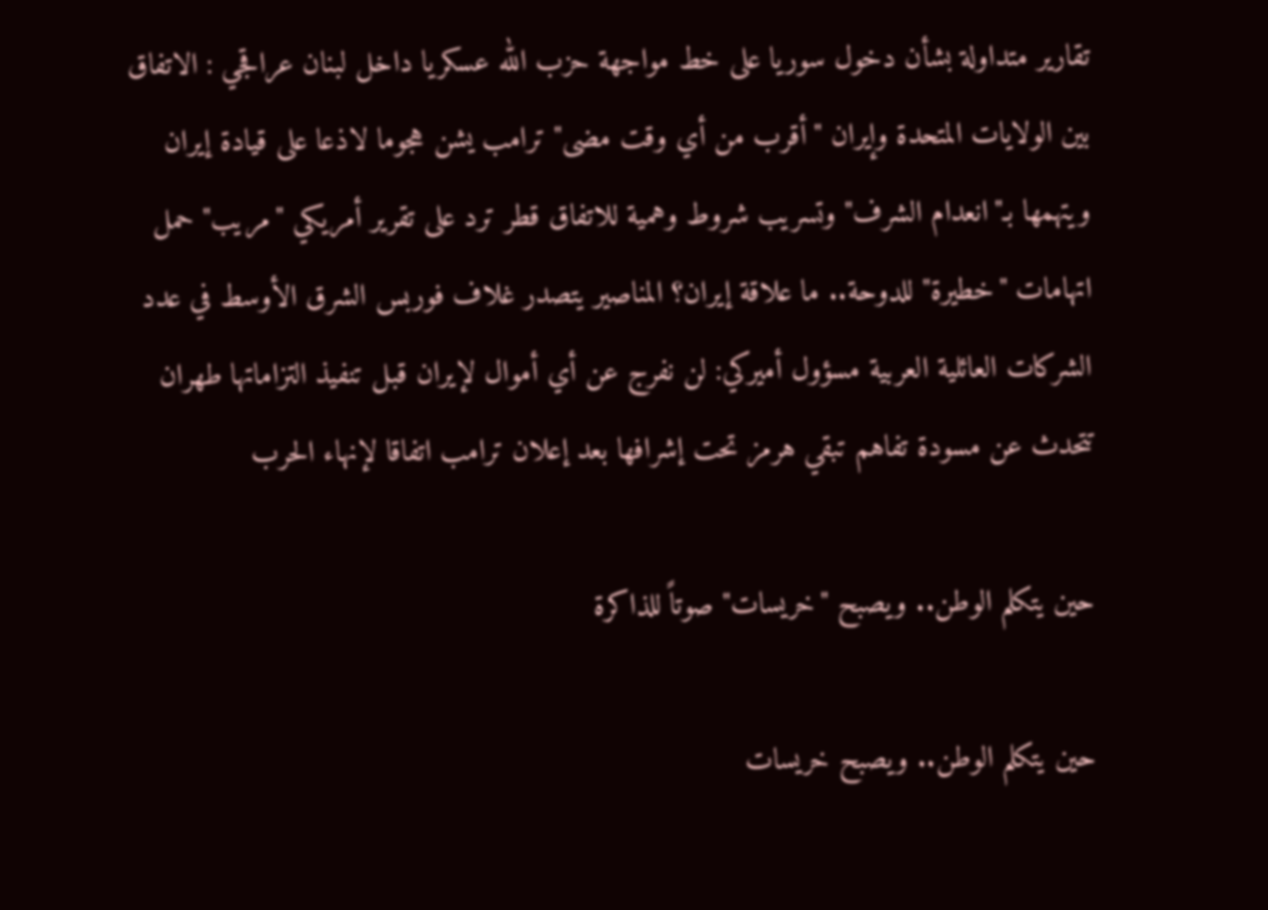تقارير متداولة بشأن دخول سوريا على خط مواجهة حزب الله عسكريا داخل لبنان عراقجي : الاتفاق بين الولايات المتحدة وإيران "أقرب من أي وقت مضى" ترامب يشن هجوما لاذعا على قيادة إيران ويتهمها بـ"انعدام الشرف" وتسريب شروط وهمية للاتفاق قطر ترد على تقرير أمريكي "مريب" حمل اتهامات "خطيرة" للدوحة.. ما علاقة إيران؟ المناصير يتصدر غلاف فوربس الشرق الأوسط في عدد الشركات العائلية العربية مسؤول أميركي: لن نفرج عن أي أموال لإيران قبل تنفيذ التزاماتها طهران تتحدث عن مسودة تفاهم تبقي هرمز تحت إشرافها بعد إعلان ترامب اتفاقا لإنهاء الحرب

حين يتكلم الوطن.. ويصبح "خريسات" صوتاً للذاكرة

حين يتكلم الوطن.. ويصبح خريسات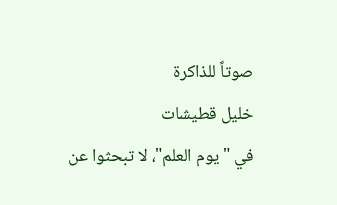صوتاً للذاكرة
خليل قطيشات
في "يوم العلم"، لا تبحثوا عن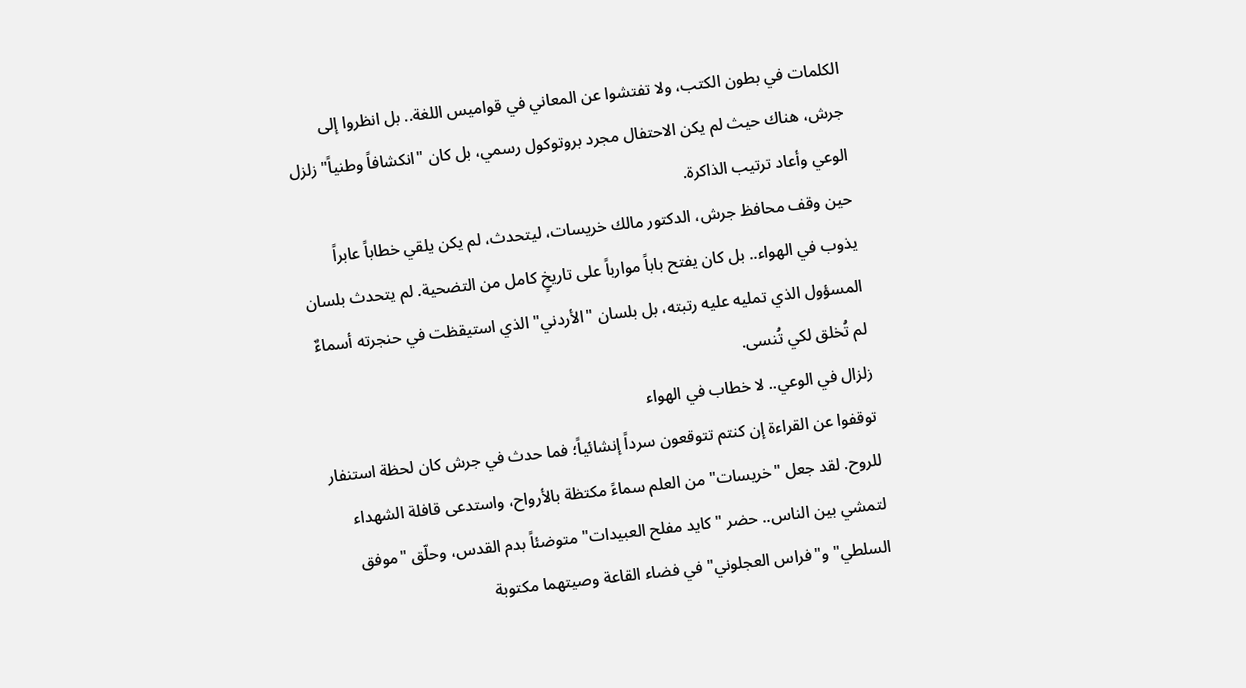الكلمات في بطون الكتب، ولا تفتشوا عن المعاني في قواميس اللغة.. بل انظروا إلى جرش، هناك حيث لم يكن الاحتفال مجرد بروتوكول رسمي، بل كان "انكشافاً وطنياً" زلزل الوعي وأعاد ترتيب الذاكرة.
حين وقف محافظ جرش، الدكتور مالك خريسات، ليتحدث، لم يكن يلقي خطاباً عابراً يذوب في الهواء.. بل كان يفتح باباً موارباً على تاريخٍ كامل من التضحية. لم يتحدث بلسان المسؤول الذي تمليه عليه رتبته، بل بلسان "الأردني" الذي استيقظت في حنجرته أسماءٌ لم تُخلق لكي تُنسى.
زلزال في الوعي.. لا خطاب في الهواء
توقفوا عن القراءة إن كنتم تتوقعون سرداً إنشائياً؛ فما حدث في جرش كان لحظة استنفار للروح. لقد جعل "خريسات" من العلم سماءً مكتظة بالأرواح، واستدعى قافلة الشهداء لتمشي بين الناس.. حضر "كايد مفلح العبيدات" متوضئاً بدم القدس، وحلّق "موفق السلطي" و"فراس العجلوني" في فضاء القاعة وصيتهما مكتوبة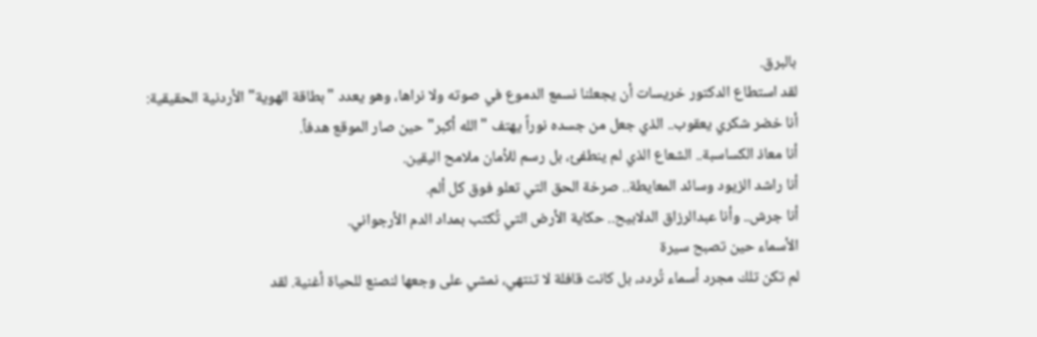بالبرق.
لقد استطاع الدكتور خريسات أن يجعلنا نسمع الدموع في صوته ولا نراها، وهو يعدد "بطاقة الهوية" الأردنية الحقيقية:
أنا خضر شكري يعقوب.. الذي جعل من جسده نوراً يهتف "الله أكبر" حين صار الموقع هدفاً.
أنا معاذ الكساسبة.. الشعاع الذي لم ينطفئ، بل رسم للأمان ملامح اليقين.
أنا راشد الزيود وسائد المعايطة.. صرخة الحق التي تعلو فوق كل ألم.
أنا جرش.. وأنا عبدالرزاق الدلابيح.. حكاية الأرض التي تُكتب بمداد الدم الأرجواني.
الأسماء حين تصبح سيرة
لم تكن تلك مجرد أسماء تُردد، بل كانت قافلة لا تنتهي، نمشي على وجعها لنصنع للحياة أغنية. لقد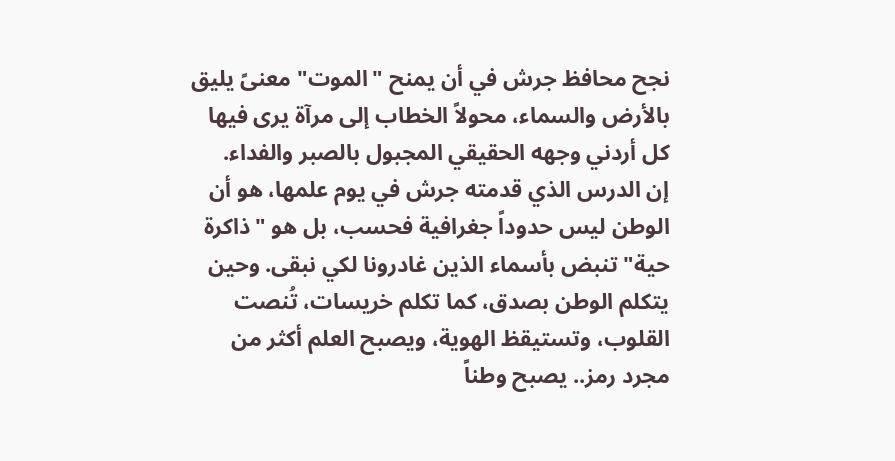نجح محافظ جرش في أن يمنح "الموت" معنىً يليق بالأرض والسماء، محولاً الخطاب إلى مرآة يرى فيها كل أردني وجهه الحقيقي المجبول بالصبر والفداء.
إن الدرس الذي قدمته جرش في يوم علمها، هو أن الوطن ليس حدوداً جغرافية فحسب، بل هو "ذاكرة حية" تنبض بأسماء الذين غادرونا لكي نبقى. وحين يتكلم الوطن بصدق، كما تكلم خريسات، تُنصت القلوب، وتستيقظ الهوية، ويصبح العلم أكثر من مجرد رمز.. يصبح وطناً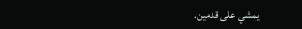يمشي على قدمين.